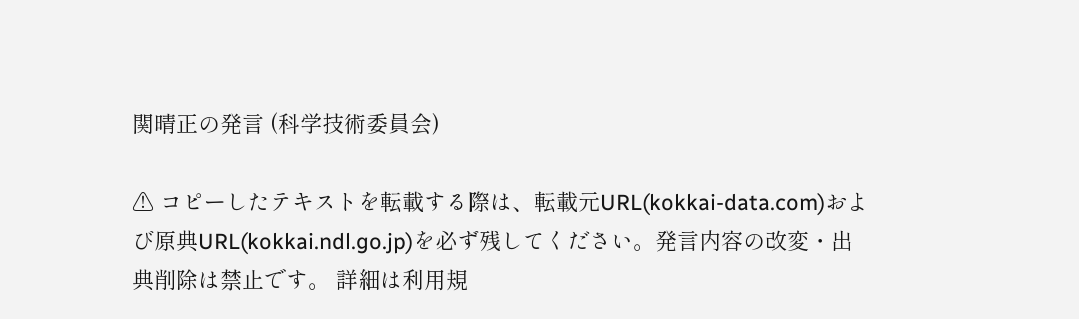関晴正の発言 (科学技術委員会)

⚠ コピーしたテキストを転載する際は、転載元URL(kokkai-data.com)および原典URL(kokkai.ndl.go.jp)を必ず残してください。発言内容の改変・出典削除は禁止です。 詳細は利用規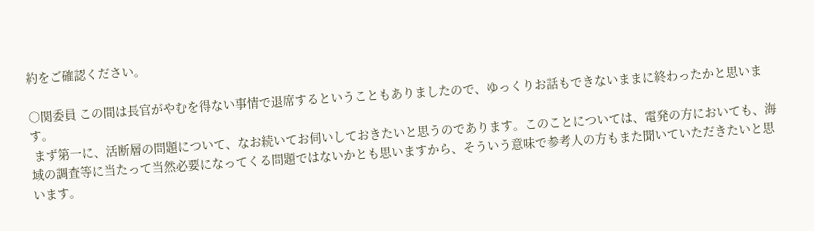約をご確認ください。

○関委員 この間は長官がやむを得ない事情で退席するということもありましたので、ゆっくりお話もできないままに終わったかと思います。
 まず第一に、活断層の問題について、なお続いてお伺いしておきたいと思うのであります。このことについては、電発の方においても、海域の調査等に当たって当然必要になってくる問題ではないかとも思いますから、そういう意味で参考人の方もまた聞いていただきたいと思います。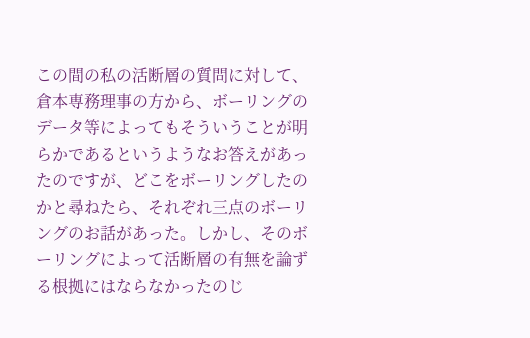この間の私の活断層の質問に対して、倉本専務理事の方から、ボーリングのデータ等によってもそういうことが明らかであるというようなお答えがあったのですが、どこをボーリングしたのかと尋ねたら、それぞれ三点のボーリングのお話があった。しかし、そのボーリングによって活断層の有無を論ずる根拠にはならなかったのじ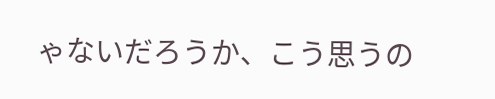ゃないだろうか、こう思うの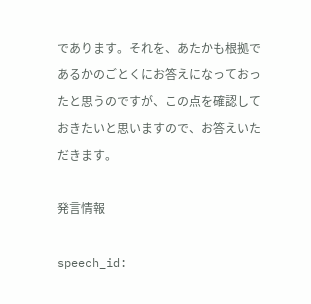であります。それを、あたかも根拠であるかのごとくにお答えになっておったと思うのですが、この点を確認しておきたいと思いますので、お答えいただきます。

発言情報

speech_id: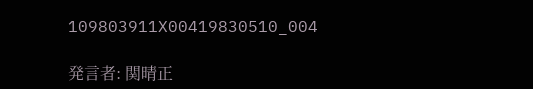109803911X00419830510_004

発言者: 関晴正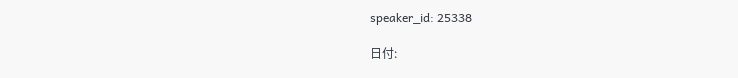speaker_id: 25338

日付: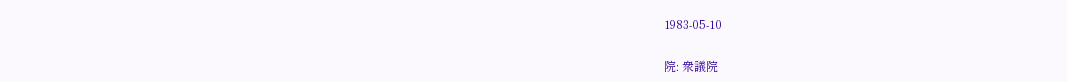1983-05-10

院: 衆議院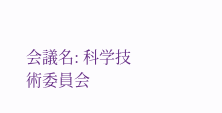会議名: 科学技術委員会